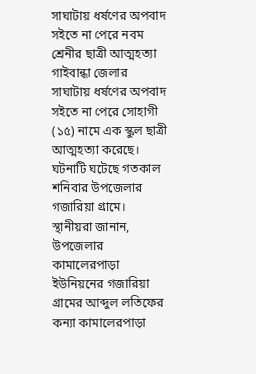সাঘাটায় ধর্ষণের অপবাদ সইতে না পেরে নবম শ্রেনীর ছাত্রী আত্মহত্যা
গাইবান্ধা জেলার সাঘাটায় ধর্ষণের অপবাদ সইতে না পেরে সোহাগী (১৫) নামে এক স্কুল ছাত্রী আত্মহত্যা করেছে। ঘটনাটি ঘটেছে গতকাল শনিবার উপজেলার গজারিয়া গ্রামে।
স্থানীয়রা জানান, উপজেলার কামালেরপাড়া ইউনিয়নের গজারিয়া গ্রামের আব্দুল লতিফের কন্যা কামালেরপাড়া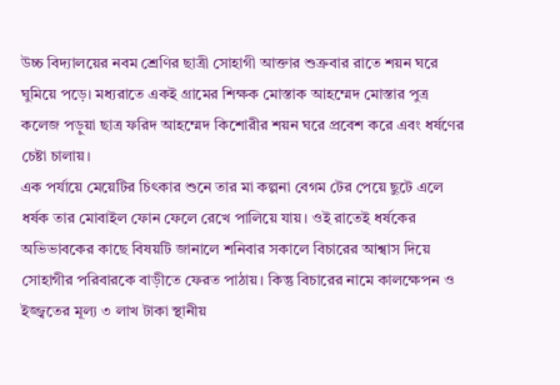উচ্চ বিদ্যালয়ের নবম শ্রেণির ছাত্রী সোহাগী আক্তার শুক্রবার রাতে শয়ন ঘরে ঘুমিয়ে পড়ে। মধ্যরাতে একই গ্রামের শিক্ষক মোস্তাক আহম্মেদ মোস্তার পুত্র কলেজ পড়ুয়া ছাত্র ফরিদ আহম্মেদ কিশোরীর শয়ন ঘরে প্রবেশ করে এবং ধর্ষণের চেষ্টা চালায়।
এক পর্যায়ে মেয়েটির চিৎকার শুনে তার মা কল্পনা বেগম টের পেয়ে ছুটে এলে ধর্ষক তার মোবাইল ফোন ফেলে রেখে পালিয়ে যায়। ওই রাতেই ধর্ষকের অভিভাবকের কাছে বিষয়টি জানালে শনিবার সকালে বিচারের আশ্বাস দিয়ে সোহাগীর পরিবারকে বাড়ীতে ফেরত পাঠায়। কিন্তু বিচারের নামে কালক্ষেপন ও ইজ্জ্বতের মূল্য ৩ লাখ টাকা স্থানীয়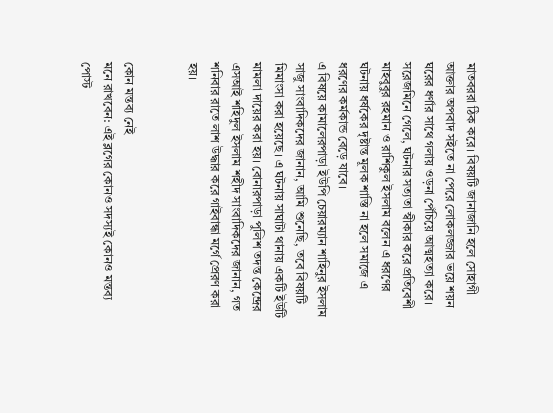মাতবররা ঠিক করে। বিষয়টি জানাজানি হলে সোহাগী আক্তার অপবাদ সইতে না পেরে লোকলজ্জার ভয়ে শয়ন ঘরের ধর্ণার সাথে গলায় ওড়না পেঁচিয়ে আত্মহত্যা করে।
সরেজমিনে গেলে, ঘটনার সত্যতা স্বীকার করে প্রতিবেশী মাহবুবুর রহমান ও রাশিকুল ইসলাম বলেন এ ধরণের ঘটনায় ধর্ষকের দৃষ্টান্ত মূলক শাস্তি না হলে সমাজে এ ধরণের কর্মকান্ড বেড়ে যাবে।
এ বিষয়ে কামালেরপাড়া ইউপি চেয়ারম্যান শাহিনুর ইসলাম সাজু সাংবাদিকদের জানান, আমি শুনেছি, তবে বিষয়টি মিমাংসা করা হয়েছে। এ ঘটনায় সাঘাটা থানায় একটি ইউটি মামলা দায়ের করা হয়। বোনারপাড়া পুলিশ তদন্ত কেন্দ্রের এসআই শহিদুল ইসলাম শহীদ সাংবাদিকদের জানান, গত শনিবার রাতে লাশ উদ্ধার করে গাইবান্ধা মর্গে প্রেরণ করা হয়।


কোন মন্তব্য নেই
মনে রাখবেন: এই ব্লগের কোনও সদস্যই কোনও মন্তব্য পোস্ট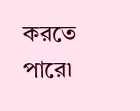করতে পারে৷